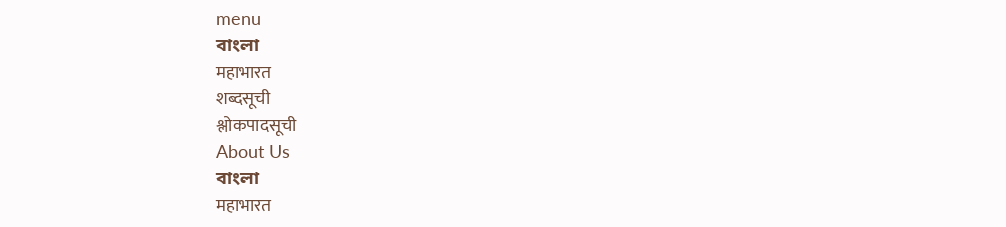menu
বাংলা
महाभारत
शब्दसूची
श्लोकपादसूची
About Us
বাংলা
महाभारत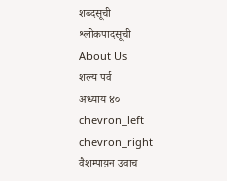शब्दसूची
श्लोकपादसूची
About Us
शल्य पर्व
अध्याय ४०
chevron_left
chevron_right
वैशम्पाय़न उवाच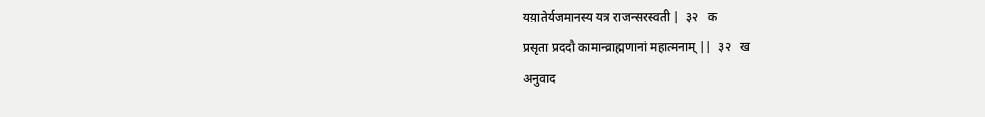यय़ातेर्यजमानस्य यत्र राजन्सरस्वती |  ३२   क
प्रसृता प्रददौ कामान्व्राह्मणानां महात्मनाम् ||  ३२   ख
अनुवाद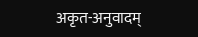अकृत-अनुवादम्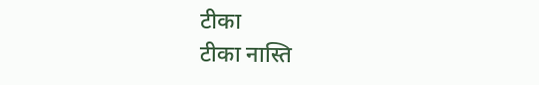टीका
टीका नास्ति